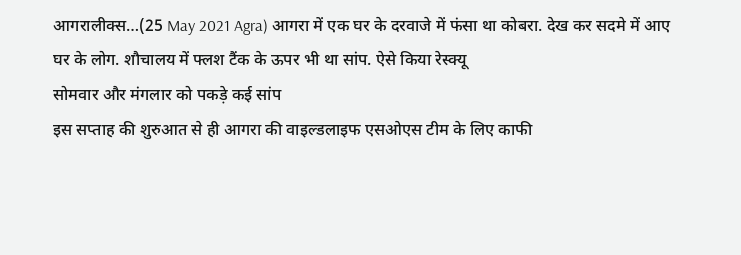आगरालीक्स…(25 May 2021 Agra) आगरा में एक घर के दरवाजे में फंसा था कोबरा. देख कर सदमे में आए घर के लोग. शौचालय में फ्लश टैंक के ऊपर भी था सांप. ऐसे किया रेस्क्यू
सोमवार और मंगलार को पकड़े कई सांप
इस सप्ताह की शुरुआत से ही आगरा की वाइल्डलाइफ एसओएस टीम के लिए काफी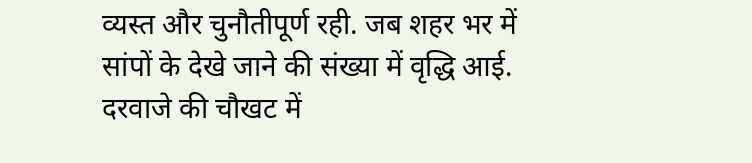व्यस्त और चुनौतीपूर्ण रही. जब शहर भर में सांपों के देखे जाने की संख्या में वृद्धि आई. दरवाजे की चौखट में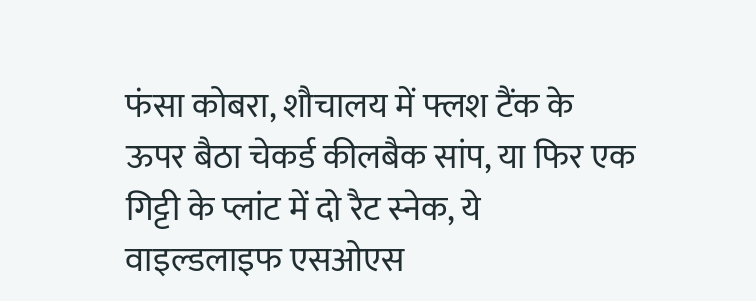फंसा कोबरा, शौचालय में फ्लश टैंक के ऊपर बैठा चेकर्ड कीलबैक सांप, या फिर एक गिट्टी के प्लांट में दो रैट स्नेक, ये वाइल्डलाइफ एसओएस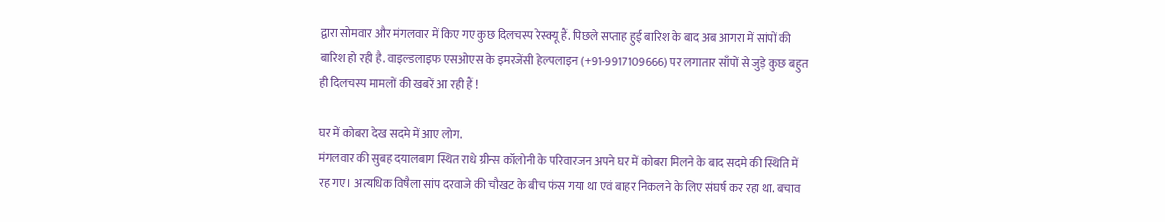द्वारा सोमवार और मंगलवार में किए गए कुछ दिलचस्प रेस्क्यू हैं. पिछले सप्ताह हुई बारिश के बाद अब आगरा में सांपों की बारिश हो रही है. वाइल्डलाइफ एसओएस के इमरजेंसी हेल्पलाइन (+91-9917109666) पर लगातार साँपों से जुड़े कुछ बहुत ही दिलचस्प मामलों की खबरें आ रही हैं !

घर में कोबरा देख सदमे में आए लोग.
मंगलवार की सुबह दयालबाग स्थित राधे ग्रीन्स कॉलोनी के परिवारजन अपने घर में कोबरा मिलने के बाद सदमे की स्थिति में रह गए। अत्यधिक विषैला सांप दरवाजे की चौखट के बीच फंस गया था एवं बाहर निकलने के लिए संघर्ष कर रहा था. बचाव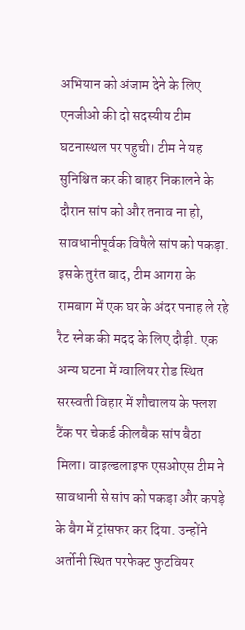अभियान को अंजाम देने के लिए एनजीओ की दो सदस्यीय टीम घटनास्थल पर पहुची। टीम ने यह सुनिश्चित कर की बाहर निकालने के दौरान सांप को और तनाव ना हो, सावधानीपूर्वक विषैले सांप को पकड़ा. इसके तुरंत बाद, टीम आगरा के रामबाग में एक घर के अंदर पनाह ले रहे रैट स्नेक की मदद के लिए दौड़ी. एक अन्य घटना में ग्वालियर रोड स्थित सरस्वती विहार में शौचालय के फ्लश टैंक पर चेकर्ड कीलबैक सांप बैठा मिला। वाइल्डलाइफ एसओएस टीम ने सावधानी से सांप को पकड़ा और कपड़े के बैग में ट्रांसफर कर दिया. उन्होंने अर्तोनी स्थित परफेक्ट फुटवियर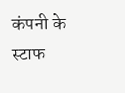कंपनी के स्टाफ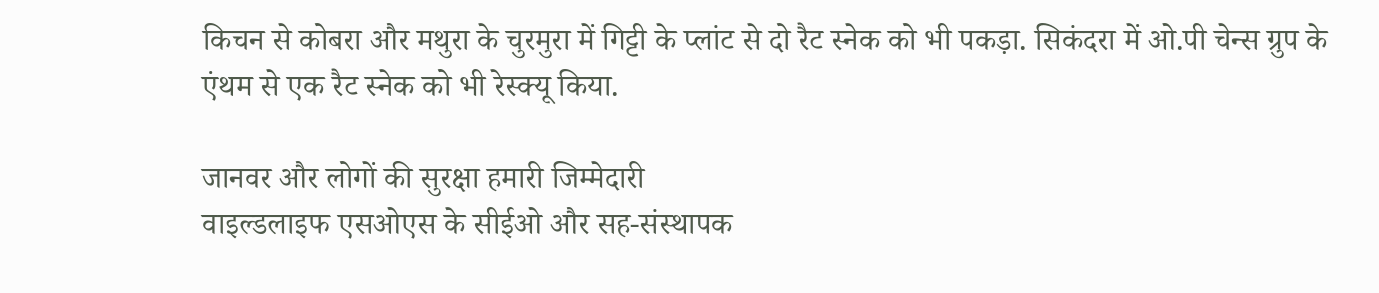किचन से कोबरा और मथुरा के चुरमुरा में गिट्टी के प्लांट से दो रैट स्नेक को भी पकड़ा. सिकंदरा में ओ.पी चेन्स ग्रुप के एंथम से एक रैट स्नेक को भी रेस्क्यू किया.

जानवर और लोगों की सुरक्षा हमारी जिम्मेदारी
वाइल्डलाइफ एसओएस के सीईओ और सह-संस्थापक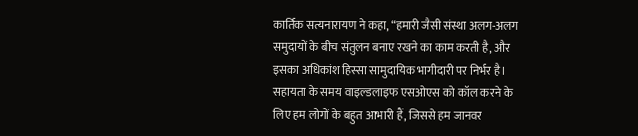कार्तिक सत्यनारायण ने कहा, “हमारी जैसी संस्था अलग-अलग समुदायों के बीच संतुलन बनाए रखने का काम करती है, और इसका अधिकांश हिस्सा सामुदायिक भागीदारी पर निर्भर है। सहायता के समय वाइल्डलाइफ एसओएस को कॉल करने के लिए हम लोगों के बहुत आभारी हैं, जिससे हम जानवर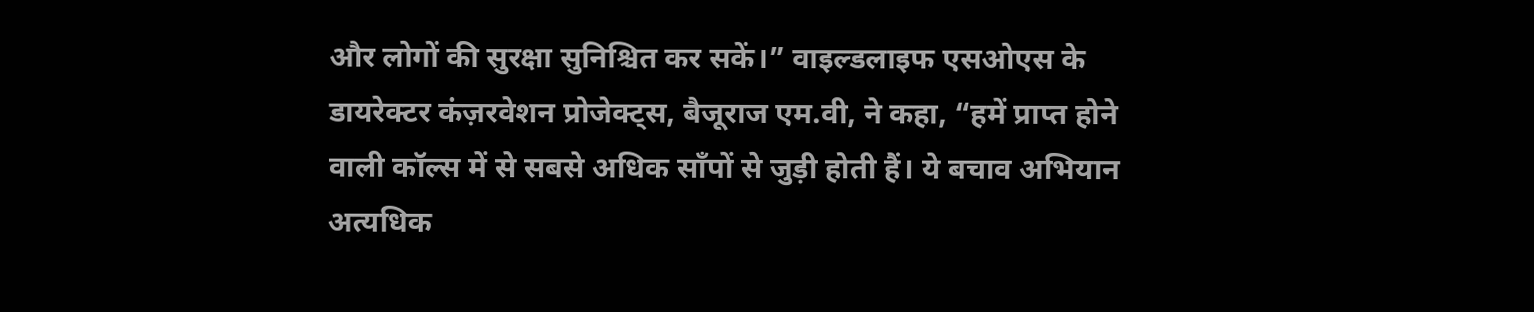और लोगों की सुरक्षा सुनिश्चित कर सकें।” वाइल्डलाइफ एसओएस के डायरेक्टर कंज़रवेशन प्रोजेक्ट्स, बैजूराज एम.वी, ने कहा, “हमें प्राप्त होने वाली कॉल्स में से सबसे अधिक साँपों से जुड़ी होती हैं। ये बचाव अभियान अत्यधिक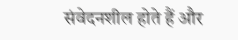संवेदनशील होते हैं और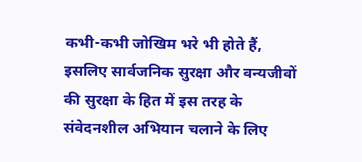कभी-कभी जोखिम भरे भी होते हैं, इसलिए सार्वजनिक सुरक्षा और वन्यजीवों की सुरक्षा के हित में इस तरह के संवेदनशील अभियान चलाने के लिए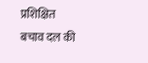प्रशिक्षित बचाव दल की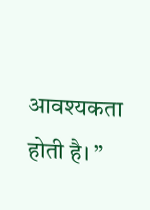आवश्यकता होती है। ”